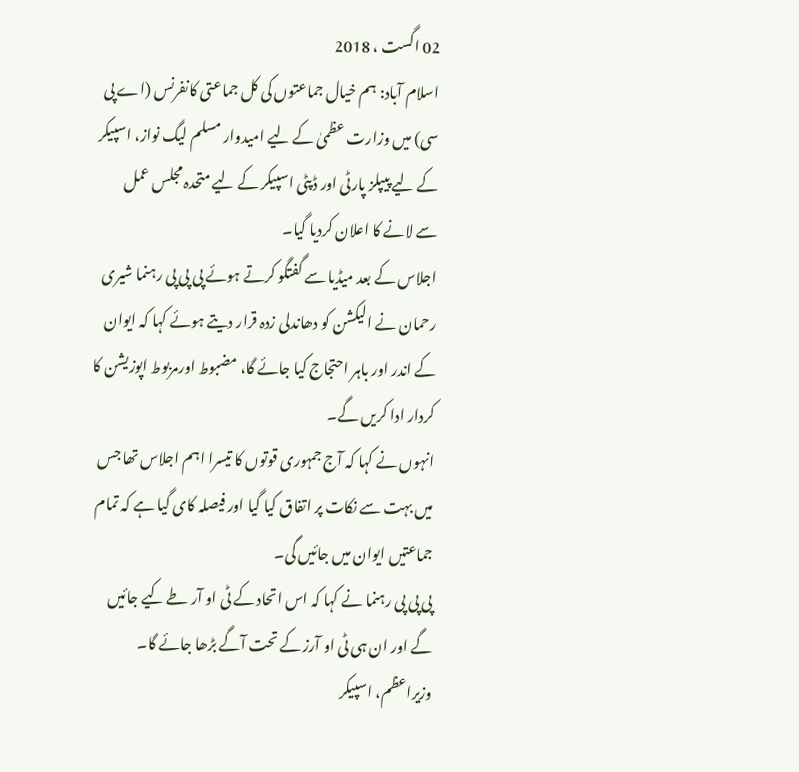02 اگست ، 2018
اسلام آباد: ہم خیال جماعتوں کی کل جماعتی کانفرنس (اے پی سی) میں وزارت عظمیٰ کے لیے امیدوار مسلم لیگ نواز، اسپیکر کے لیے پیپلز پارٹی اور ڈپٹی اسپیکر کے لیے متحدہ مجلس عمل سے لانے کا اعلان کردیا گیا۔
اجلاس کے بعد میڈیا سے گفتگو کرتے ہوئے پی پی پی رہنما شیری رحمان نے الیکشن کو دھاندلی زدہ قرار دیتے ہوئے کہا کہ ایوان کے اندر اور باہر احتجاج کیا جائے گا، مضبوط اورمربوط اپوزیشن کا کردار ادا کریں گے۔
انہوں نے کہا کہ آج جمہوری قوتوں کا تیسرا اہم اجلاس تھا جس میں بہت سے نکات پر اتفاق کیا گیا اور فیصلہ کای گیا ہے کہ تمام جماعتیں ایوان میں جائیں گی۔
پی پی پی رہنما نے کہا کہ اس اتحاد کے ٹی او آر طے کیے جائیں گے اور ان ہی ٹی او آرز کے تحت آگے بڑھا جائے گا۔
وزیراعظم، اسپیکر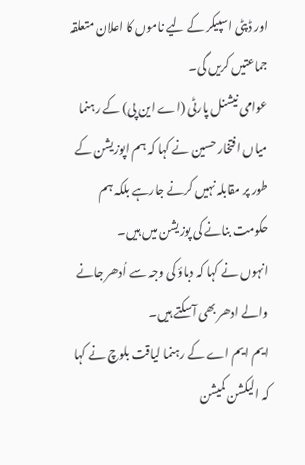اور ڈپٹی اسپیکر کے لیے ناموں کا اعلان متعلقہ جماعتیں کریں گی۔
عوامی نیشنل پارٹی (اے این پی) کے رہنما میاں افتخار حسین نے کہا کہ ہم اپوزیشن کے طور پر مقابلہ نہیں کرنے جارہے بلکہ ہم حکومت بنانے کی پوزیشن میں ہیں۔
انہوں نے کہا کہ دباؤ کی وجہ سے اُدھر جانے والے ادھر بھی آسکتے ہیں۔
ایم ایم اے کے رہنما لیاقت بلوچ نے کہا کہ الیکشن کمیشن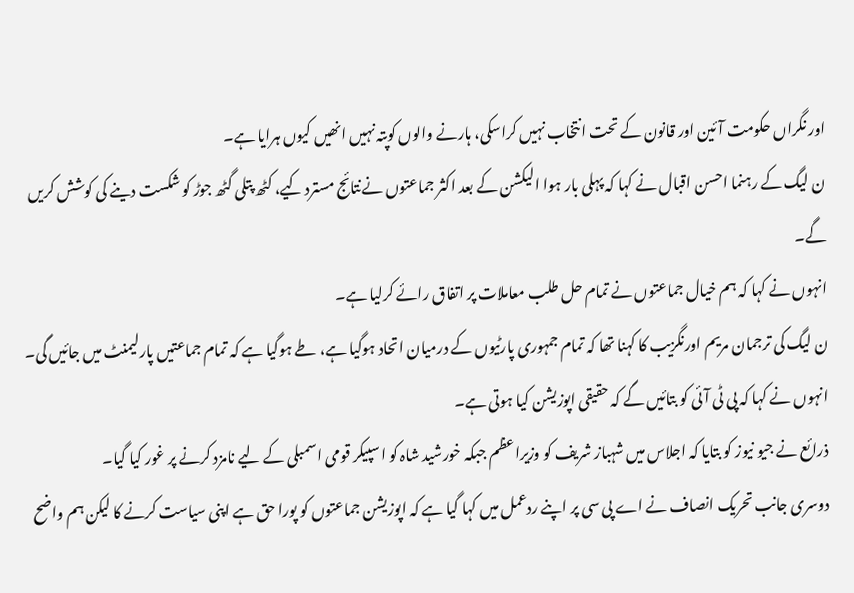اور نگراں حکومت آئین اور قانون کے تحت انتخاب نہیں کراسکی، ہارنے والوں کوپتہ نہیں انھیں کیوں ہرایا ہے۔
ن لیگ کے رہنما احسن اقبال نے کہا کہ پہلی بار ہوا الیکشن کے بعد اکثر جماعتوں نےنتائج مسترد کیے، کٹھ پتلی گٹھ جوڑ کو شکست دینے کی کوشش کریں گے۔
انہوں نے کہا کہ ہم خیال جماعتوں نے تمام حل طلب معاملات پر اتفاق رائے کرلیا ہے۔
ن لیگ کی ترجمان مریم اورنگزیب کا کہنا تھا کہ تمام جمہوری پارٹیوں کے درمیان اتحاد ہوگیا ہے، طے ہوگیا ہے کہ تمام جماعتیں پارلیمنٹ میں جائیں گی۔
انہوں نے کہا کہ پی ٹی آئی کو بتائیں گے کہ حقیقی اپوزیشن کیا ہوتی ہے۔
ذرائع نے جیو نیوز کو بتایا کہ اجلاس میں شہباز شریف کو وزیراعظم جبکہ خورشید شاہ کو اسپیکر قومی اسمبلی کے لیے نامزد کرنے پر غور کیا گیا۔
دوسری جانب تحریک انصاف نے اے پی سی پر اپنے ردعمل میں کہا گیا ہے کہ اپوزیشن جماعتوں کو پورا حق ہے اپنی سیاست کرنے کا لیکن ہم واضح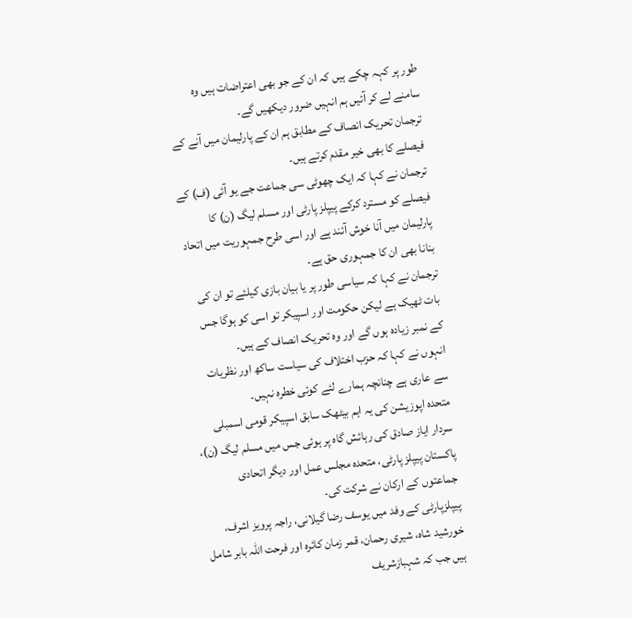طور پر کہہ چکے ہیں کہ ان کے جو بھی اعتراضات ہیں وہ سامنے لے کر آئیں ہم انہیں ضرور دیکھیں گے۔
ترجمان تحریک انصاف کے مطابق ہم ان کے پارلیمان میں آنے کے فیصلے کا بھی خیر مقدم کرتے ہیں۔
ترجمان نے کہا کہ ایک چھوٹی سی جماعت جے یو آئی (ف) کے فیصلے کو مسترد کرکے پیپلز پارٹی اور مسلم لیگ (ن) کا پارلیمان میں آنا خوش آئند ہے اور اسی طرح جمہوریت میں اتحاد بنانا بھی ان کا جمہوری حق ہے۔
ترجمان نے کہا کہ سیاسی طور پر یا بیان بازی کیلئے تو ان کی بات ٹھیک ہے لیکن حکومت اور اسپیکر تو اسی کو ہوگا جس کے نمبر زیادہ ہوں گے اور وہ تحریک انصاف کے ہیں۔
انہوں نے کہا کہ حزب اختلاف کی سیاست ساکھ اور نظریات سے عاری ہے چنانچہ ہمارے لئے کوئی خطرہ نہیں۔
متحدہ اپوزیشن کی یہ اہم بیٹھک سابق اسپیکر قومی اسمبلی سردار ایاز صادق کی رہائش گاہ پر ہوئی جس میں مسلم لیگ (ن)، پاکستان پیپلز پارٹی، متحدہ مجلس عمل اور دیگر اتحادی جماعتوں کے ارکان نے شرکت کی۔
پیپلزپارٹی کے وفد میں یوسف رضا گیلانی، راجہ پرویز اشرف، خورشید شاہ، شیری رحمان، قمر زمان کائرہ اور فرحت اللہ بابر شامل ہیں جب کہ شہبازشریف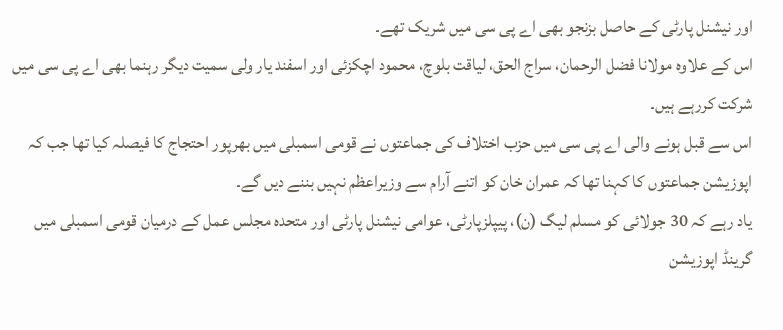اور نیشنل پارٹی کے حاصل بزنجو بھی اے پی سی میں شریک تھے۔
اس کے علاوہ مولانا فضل الرحمان، سراج الحق، لیاقت بلوچ، محمود اچکزئی اور اسفند یار ولی سمیت دیگر رہنما بھی اے پی سی میں شرکت کررہے ہیں۔
اس سے قبل ہونے والی اے پی سی میں حزب اختلاف کی جماعتوں نے قومی اسمبلی میں بھرپور احتجاج کا فیصلہ کیا تھا جب کہ اپوزیشن جماعتوں کا کہنا تھا کہ عمران خان کو اتنے آرام سے وزیراعظم نہیں بننے دیں گے۔
یاد رہے کہ 30 جولائی کو مسلم لیگ (ن)، پیپلزپارٹی، عوامی نیشنل پارٹی اور متحدہ مجلس عمل کے درمیان قومی اسمبلی میں گرینڈ اپوزیشن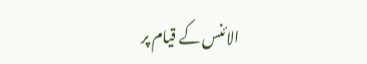الائنس کے قیام پر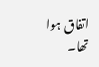اتفاق ہوا تھا۔